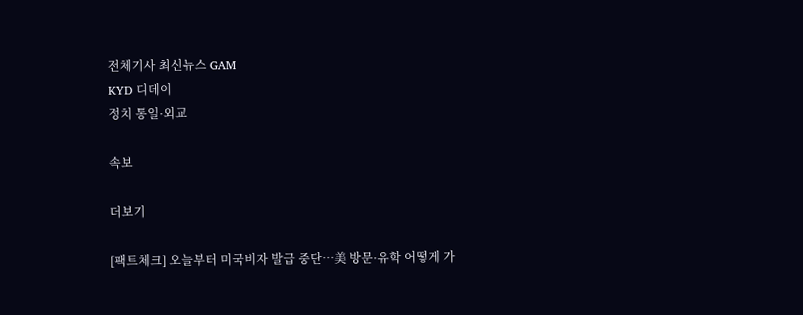전체기사 최신뉴스 GAM
KYD 디데이
정치 통일·외교

속보

더보기

[팩트체크] 오늘부터 미국비자 발급 중단…美 방문·유학 어떻게 가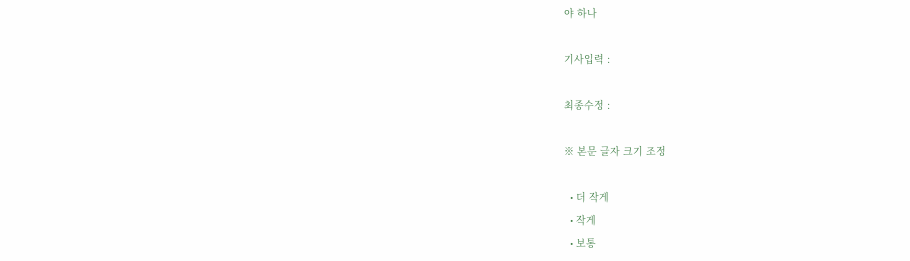야 하나

기사입력 :

최종수정 :

※ 본문 글자 크기 조정

  • 더 작게
  • 작게
  • 보통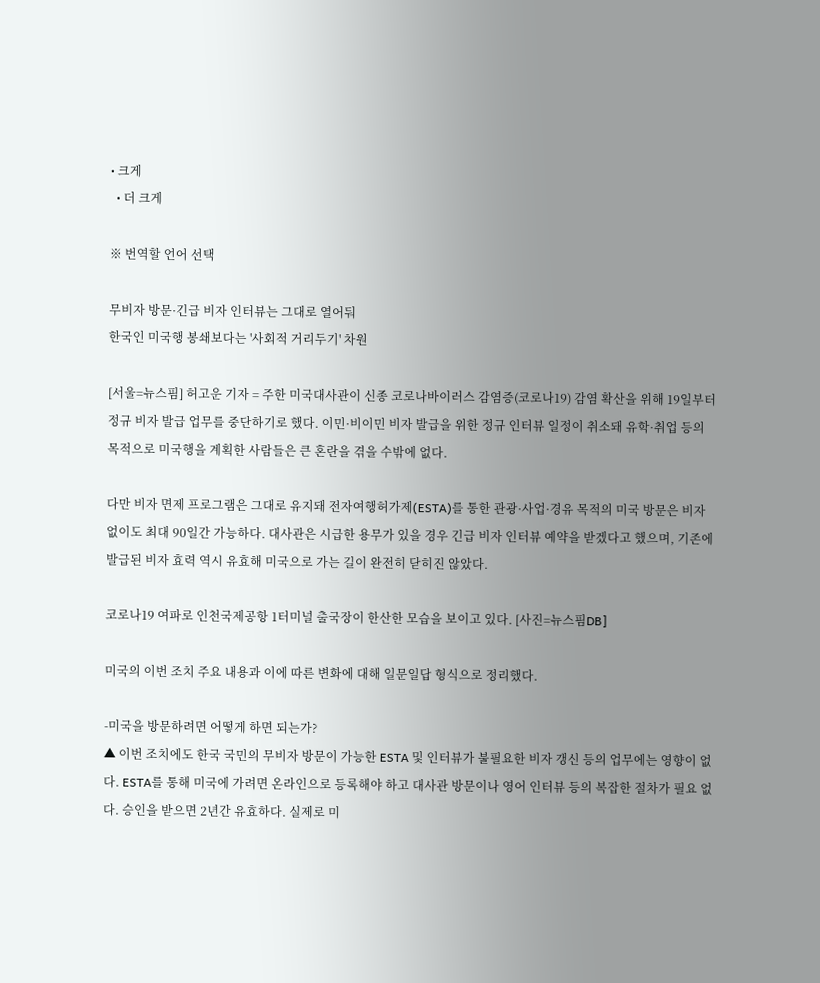• 크게
  • 더 크게

※ 번역할 언어 선택

무비자 방문·긴급 비자 인터뷰는 그대로 열어둬
한국인 미국행 봉쇄보다는 '사회적 거리두기' 차원

[서울=뉴스핌] 허고운 기자 = 주한 미국대사관이 신종 코로나바이러스 감염증(코로나19) 감염 확산을 위해 19일부터 정규 비자 발급 업무를 중단하기로 했다. 이민·비이민 비자 발급을 위한 정규 인터뷰 일정이 취소돼 유학·취업 등의 목적으로 미국행을 계획한 사람들은 큰 혼란을 겪을 수밖에 없다.

다만 비자 면제 프로그램은 그대로 유지돼 전자여행허가제(ESTA)를 통한 관광·사업·경유 목적의 미국 방문은 비자 없이도 최대 90일간 가능하다. 대사관은 시급한 용무가 있을 경우 긴급 비자 인터뷰 예약을 받겠다고 했으며, 기존에 발급된 비자 효력 역시 유효해 미국으로 가는 길이 완전히 닫히진 않았다.

코로나19 여파로 인천국제공항 1터미널 출국장이 한산한 모습을 보이고 있다. [사진=뉴스핌DB]

미국의 이번 조치 주요 내용과 이에 따른 변화에 대해 일문일답 형식으로 정리했다.

-미국을 방문하려면 어떻게 하면 되는가?
▲ 이번 조치에도 한국 국민의 무비자 방문이 가능한 ESTA 및 인터뷰가 불필요한 비자 갱신 등의 업무에는 영향이 없다. ESTA를 통해 미국에 가려면 온라인으로 등록해야 하고 대사관 방문이나 영어 인터뷰 등의 복잡한 절차가 필요 없다. 승인을 받으면 2년간 유효하다. 실제로 미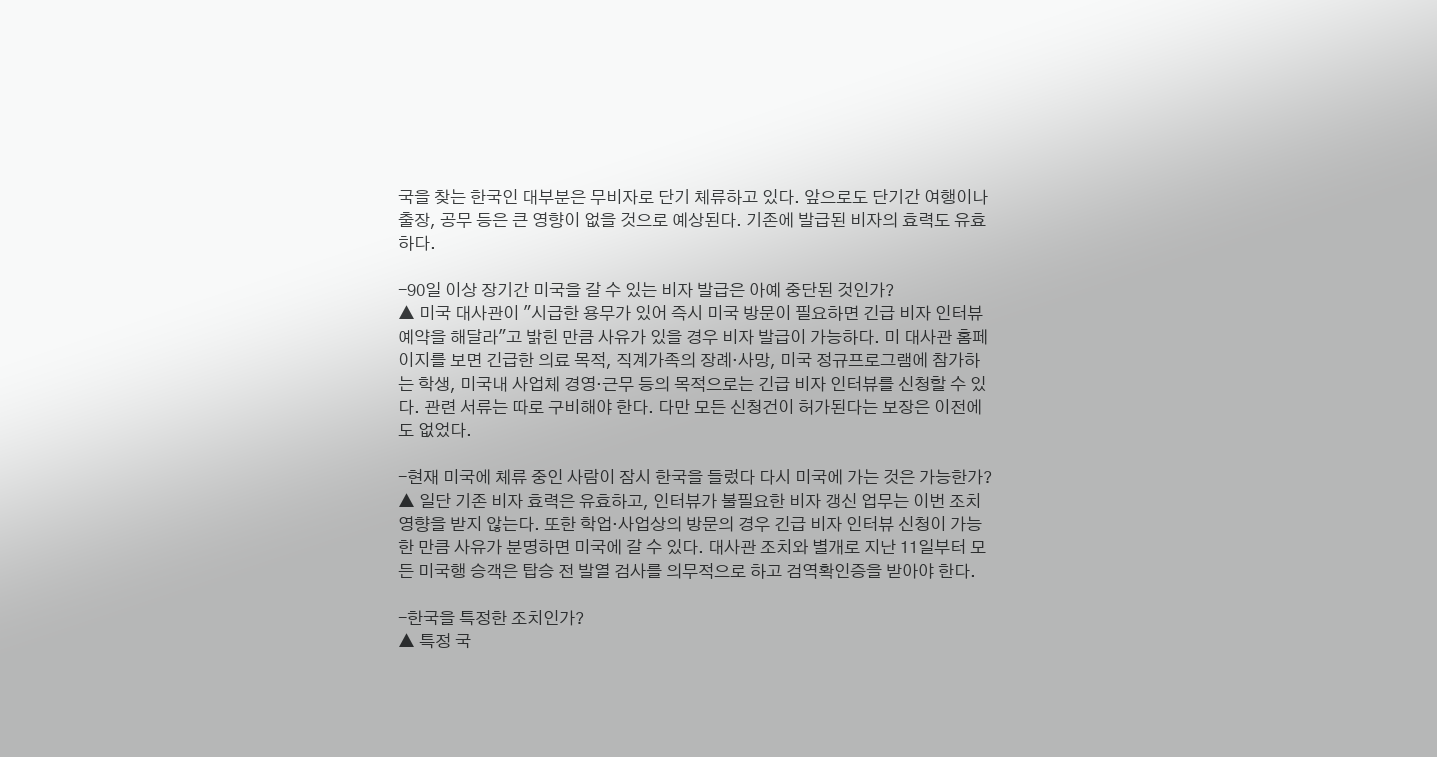국을 찾는 한국인 대부분은 무비자로 단기 체류하고 있다. 앞으로도 단기간 여행이나 출장, 공무 등은 큰 영향이 없을 것으로 예상된다. 기존에 발급된 비자의 효력도 유효하다.

-90일 이상 장기간 미국을 갈 수 있는 비자 발급은 아예 중단된 것인가?
▲ 미국 대사관이 "시급한 용무가 있어 즉시 미국 방문이 필요하면 긴급 비자 인터뷰 예약을 해달라"고 밝힌 만큼 사유가 있을 경우 비자 발급이 가능하다. 미 대사관 홈페이지를 보면 긴급한 의료 목적, 직계가족의 장례·사망, 미국 정규프로그램에 참가하는 학생, 미국내 사업체 경영·근무 등의 목적으로는 긴급 비자 인터뷰를 신청할 수 있다. 관련 서류는 따로 구비해야 한다. 다만 모든 신청건이 허가된다는 보장은 이전에도 없었다.

-현재 미국에 체류 중인 사람이 잠시 한국을 들렀다 다시 미국에 가는 것은 가능한가?
▲ 일단 기존 비자 효력은 유효하고, 인터뷰가 불필요한 비자 갱신 업무는 이번 조치 영향을 받지 않는다. 또한 학업·사업상의 방문의 경우 긴급 비자 인터뷰 신청이 가능한 만큼 사유가 분명하면 미국에 갈 수 있다. 대사관 조치와 별개로 지난 11일부터 모든 미국행 승객은 탑승 전 발열 검사를 의무적으로 하고 검역확인증을 받아야 한다.

-한국을 특정한 조치인가?
▲ 특정 국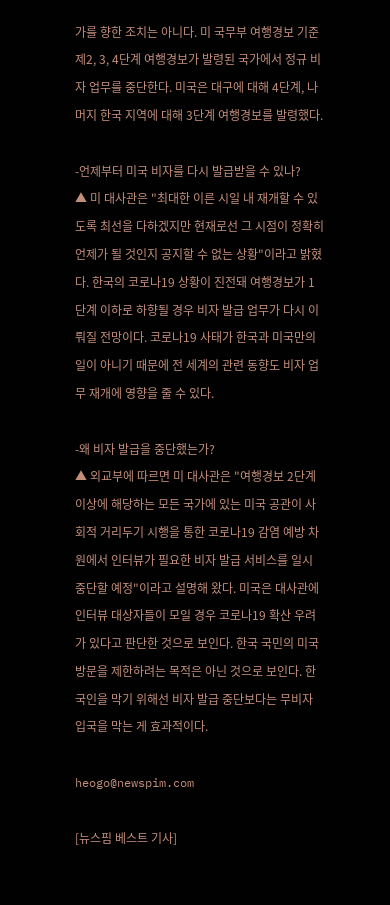가를 향한 조치는 아니다. 미 국무부 여행경보 기준 제2, 3, 4단계 여행경보가 발령된 국가에서 정규 비자 업무를 중단한다. 미국은 대구에 대해 4단계, 나머지 한국 지역에 대해 3단계 여행경보를 발령했다.

-언제부터 미국 비자를 다시 발급받을 수 있나?
▲ 미 대사관은 "최대한 이른 시일 내 재개할 수 있도록 최선을 다하겠지만 현재로선 그 시점이 정확히 언제가 될 것인지 공지할 수 없는 상황"이라고 밝혔다. 한국의 코로나19 상황이 진전돼 여행경보가 1단계 이하로 하향될 경우 비자 발급 업무가 다시 이뤄질 전망이다. 코로나19 사태가 한국과 미국만의 일이 아니기 때문에 전 세계의 관련 동향도 비자 업무 재개에 영향을 줄 수 있다.

-왜 비자 발급을 중단했는가?
▲ 외교부에 따르면 미 대사관은 "여행경보 2단계 이상에 해당하는 모든 국가에 있는 미국 공관이 사회적 거리두기 시행을 통한 코로나19 감염 예방 차원에서 인터뷰가 필요한 비자 발급 서비스를 일시 중단할 예정"이라고 설명해 왔다. 미국은 대사관에 인터뷰 대상자들이 모일 경우 코로나19 확산 우려가 있다고 판단한 것으로 보인다. 한국 국민의 미국 방문을 제한하려는 목적은 아닌 것으로 보인다. 한국인을 막기 위해선 비자 발급 중단보다는 무비자 입국을 막는 게 효과적이다.

heogo@newspim.com

[뉴스핌 베스트 기사]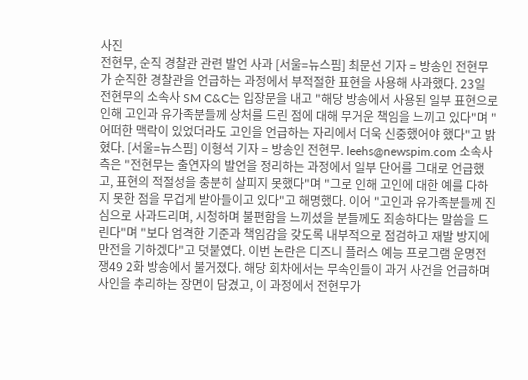사진
전현무, 순직 경찰관 관련 발언 사과 [서울=뉴스핌] 최문선 기자 = 방송인 전현무가 순직한 경찰관을 언급하는 과정에서 부적절한 표현을 사용해 사과했다. 23일 전현무의 소속사 SM C&C는 입장문을 내고 "해당 방송에서 사용된 일부 표현으로 인해 고인과 유가족분들께 상처를 드린 점에 대해 무거운 책임을 느끼고 있다"며 "어떠한 맥락이 있었더라도 고인을 언급하는 자리에서 더욱 신중했어야 했다"고 밝혔다. [서울=뉴스핌] 이형석 기자 = 방송인 전현무. leehs@newspim.com 소속사 측은 "전현무는 출연자의 발언을 정리하는 과정에서 일부 단어를 그대로 언급했고, 표현의 적절성을 충분히 살피지 못했다"며 "그로 인해 고인에 대한 예를 다하지 못한 점을 무겁게 받아들이고 있다"고 해명했다. 이어 "고인과 유가족분들께 진심으로 사과드리며, 시청하며 불편함을 느끼셨을 분들께도 죄송하다는 말씀을 드린다"며 "보다 엄격한 기준과 책임감을 갖도록 내부적으로 점검하고 재발 방지에 만전을 기하겠다"고 덧붙였다. 이번 논란은 디즈니 플러스 예능 프로그램 운명전쟁49 2화 방송에서 불거졌다. 해당 회차에서는 무속인들이 과거 사건을 언급하며 사인을 추리하는 장면이 담겼고, 이 과정에서 전현무가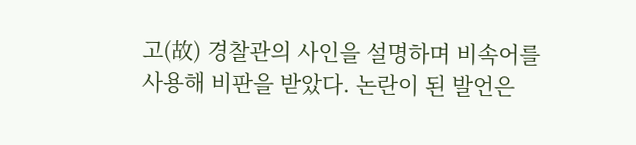고(故) 경찰관의 사인을 설명하며 비속어를 사용해 비판을 받았다. 논란이 된 발언은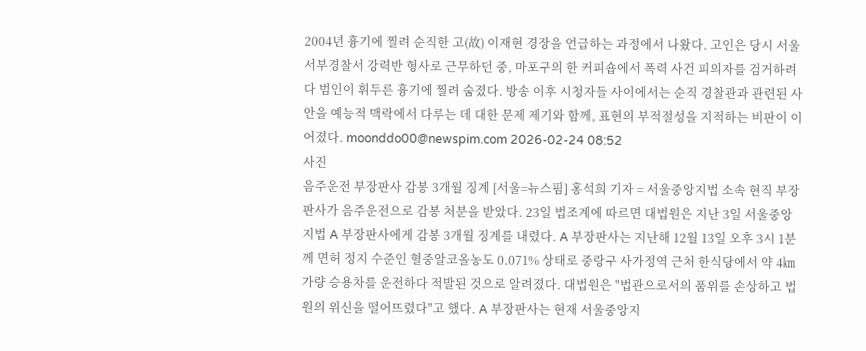2004년 흉기에 찔려 순직한 고(故) 이재현 경장을 언급하는 과정에서 나왔다. 고인은 당시 서울 서부경찰서 강력반 형사로 근무하던 중, 마포구의 한 커피숍에서 폭력 사건 피의자를 검거하려다 범인이 휘두른 흉기에 찔려 숨졌다. 방송 이후 시청자들 사이에서는 순직 경찰관과 관련된 사안을 예능적 맥락에서 다루는 데 대한 문제 제기와 함께, 표현의 부적절성을 지적하는 비판이 이어졌다. moonddo00@newspim.com 2026-02-24 08:52
사진
음주운전 부장판사 감봉 3개월 징계 [서울=뉴스핌] 홍석희 기자 = 서울중앙지법 소속 현직 부장판사가 음주운전으로 감봉 처분을 받았다. 23일 법조계에 따르면 대법원은 지난 3일 서울중앙지법 A 부장판사에게 감봉 3개월 징계를 내렸다. A 부장판사는 지난해 12월 13일 오후 3시 1분께 면허 정지 수준인 혈중알코올농도 0.071% 상태로 중랑구 사가정역 근처 한식당에서 약 4㎞가량 승용차를 운전하다 적발된 것으로 알려졌다. 대법원은 "법관으로서의 품위를 손상하고 법원의 위신을 떨어뜨렸다"고 했다. A 부장판사는 현재 서울중앙지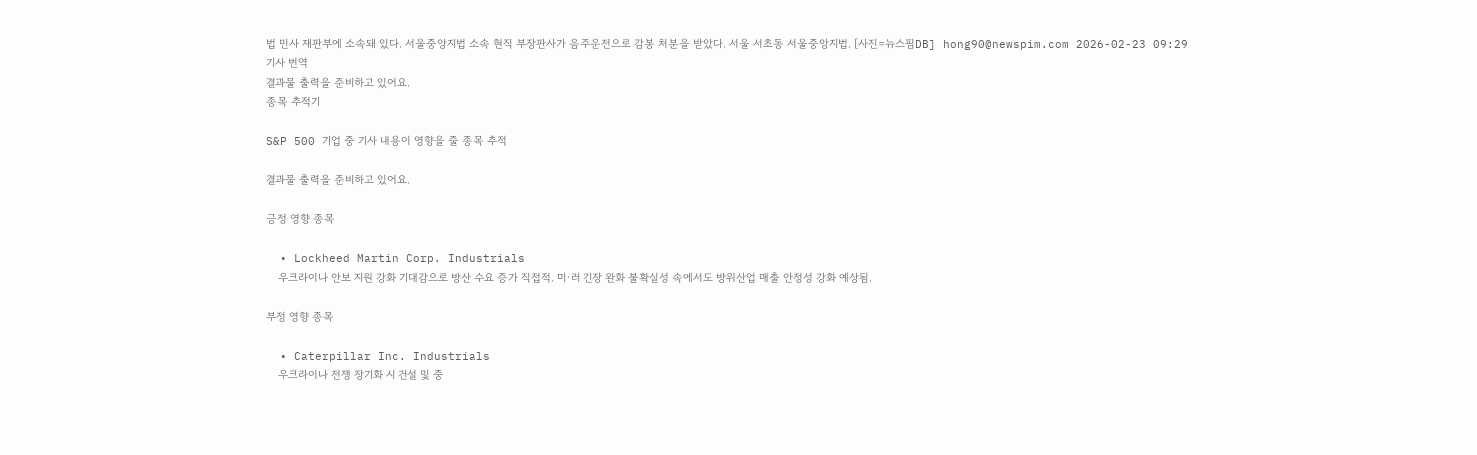법 민사 재판부에 소속돼 있다. 서울중앙지법 소속 현직 부장판사가 음주운전으로 감봉 처분을 받았다. 서울 서초동 서울중앙지법. [사진=뉴스핌DB] hong90@newspim.com 2026-02-23 09:29
기사 번역
결과물 출력을 준비하고 있어요.
종목 추적기

S&P 500 기업 중 기사 내용이 영향을 줄 종목 추적

결과물 출력을 준비하고 있어요.

긍정 영향 종목

  • Lockheed Martin Corp. Industrials
    우크라이나 안보 지원 강화 기대감으로 방산 수요 증가 직접적. 미·러 긴장 완화 불확실성 속에서도 방위산업 매출 안정성 강화 예상됨.

부정 영향 종목

  • Caterpillar Inc. Industrials
    우크라이나 전쟁 장기화 시 건설 및 중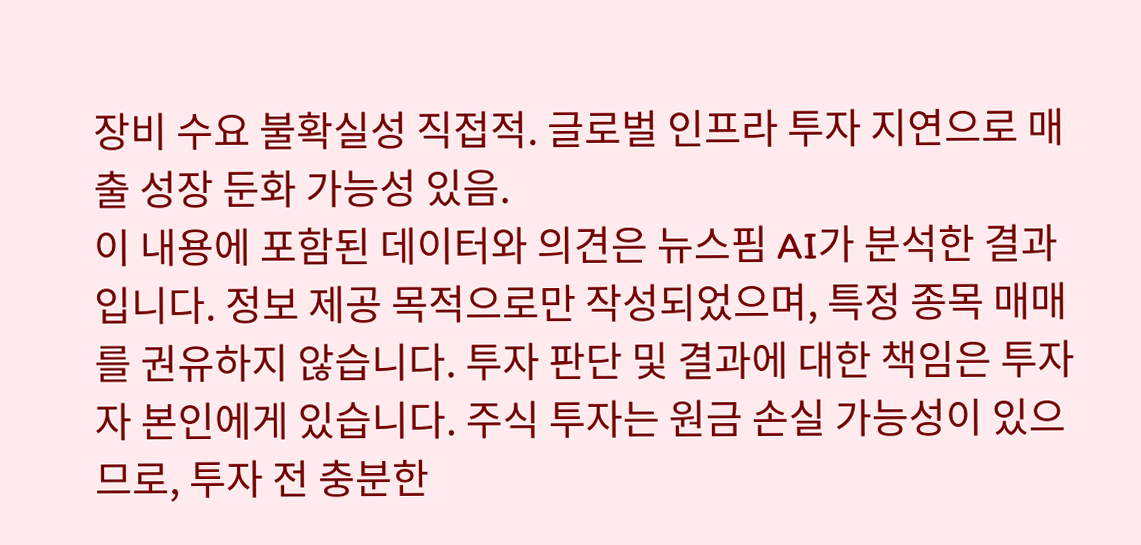장비 수요 불확실성 직접적. 글로벌 인프라 투자 지연으로 매출 성장 둔화 가능성 있음.
이 내용에 포함된 데이터와 의견은 뉴스핌 AI가 분석한 결과입니다. 정보 제공 목적으로만 작성되었으며, 특정 종목 매매를 권유하지 않습니다. 투자 판단 및 결과에 대한 책임은 투자자 본인에게 있습니다. 주식 투자는 원금 손실 가능성이 있으므로, 투자 전 충분한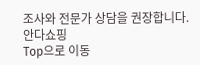조사와 전문가 상담을 권장합니다.
안다쇼핑
Top으로 이동